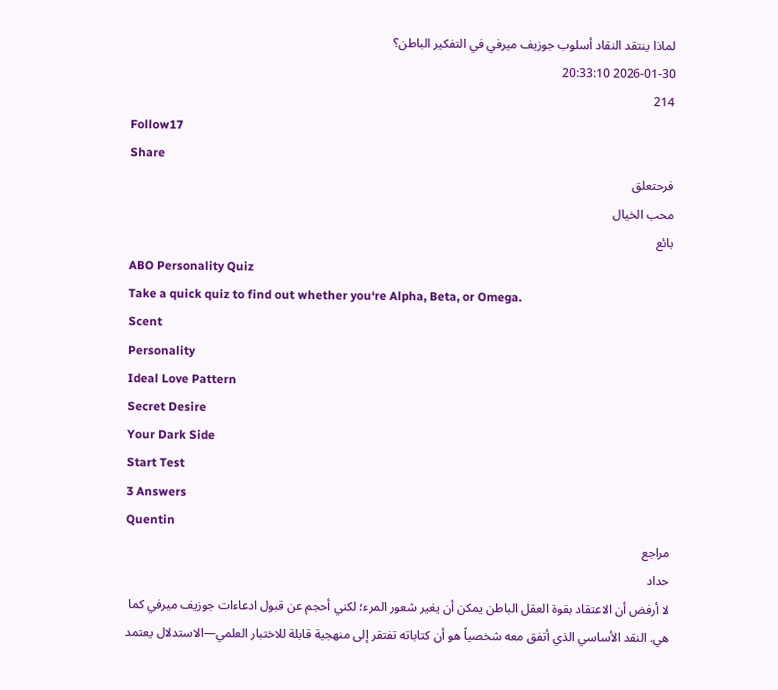لماذا ينتقد النقاد أسلوب جوزيف ميرفي في التفكير الباطن؟
2026-01-30 20:33:10
214
Follow17
Share
فرحتعلق
محب الخيال
بائع
ABO Personality Quiz
Take a quick quiz to find out whether you‘re Alpha, Beta, or Omega.
Scent
Personality
Ideal Love Pattern
Secret Desire
Your Dark Side
Start Test
3 Answers
Quentin
مراجع
حداد
لا أرفض أن الاعتقاد بقوة العقل الباطن يمكن أن يغير شعور المرء؛ لكني أحجم عن قبول ادعاءات جوزيف ميرفي كما هي. النقد الأساسي الذي أتفق معه شخصياً هو أن كتاباته تفتقر إلى منهجية قابلة للاختبار العلمي—الاستدلال يعتمد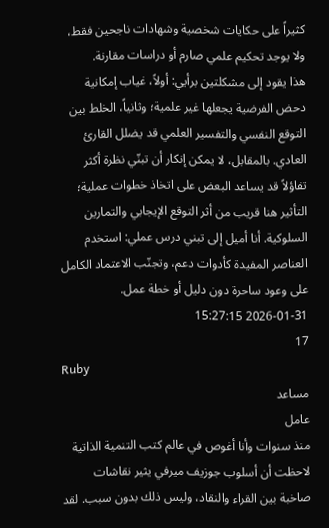كثيراً على حكايات شخصية وشهادات ناجحين فقط، ولا يوجد تحكيم علمي صارم أو دراسات مقارنة.
هذا يقود إلى مشكلتين برأيي: أولاً، غياب إمكانية دحض الفرضية يجعلها غير علمية؛ وثانياً، الخلط بين التوقع النفسي والتفسير العلمي قد يضلل القارئ العادي. بالمقابل، لا يمكن إنكار أن تبنّي نظرة أكثر تفاؤلاً قد يساعد البعض على اتخاذ خطوات عملية؛ التأثير هنا قريب من أثر التوقع الإيجابي والتمارين السلوكية. أنا أميل إلى تبني درس عملي: استخدم العناصر المفيدة كأدوات دعم، وتجنّب الاعتماد الكامل على وعود ساحرة دون دليل أو خطة عمل.
2026-01-31 15:27:15
17
Ruby
مساعد
عامل
منذ سنوات وأنا أغوص في عالم كتب التنمية الذاتية لاحظت أن أسلوب جوزيف ميرفي يثير نقاشات صاخبة بين القراء والنقاد، وليس ذلك بدون سبب. لقد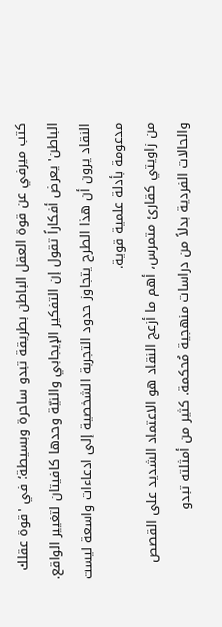كتب ميرفي عن قوة العقل الباطن بطريقة تبدو ساحرة وبسيطة؛ في 'قوة عقلك الباطن' يعرض أفكاراً تقول إن التفكير الإيجابي والنيّة وحدها كافيتان لتغيير الواقع. النقاد يرون أن هذا الطرح يتجاوز حدود التجربة الشخصية إلى ادعاءات واسعة ليست مدعومة بأدلة علمية قوية.
من زاويتي كقارئ متمرس، أهم ما أزعج النقاد هو الاعتماد الشديد على القصص والحالات الفردية بدلاً من دراسات منهجية مُحكمة. كثير من أمثلته تبدو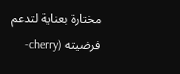مختارة بعناية لتدعم فرضيته (cherry-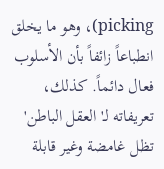picking)، وهو ما يخلق انطباعاً زائفاً بأن الأسلوب فعال دائماً. كذلك، تعريفاته لـ'العقل الباطن' تظل غامضة وغير قابلة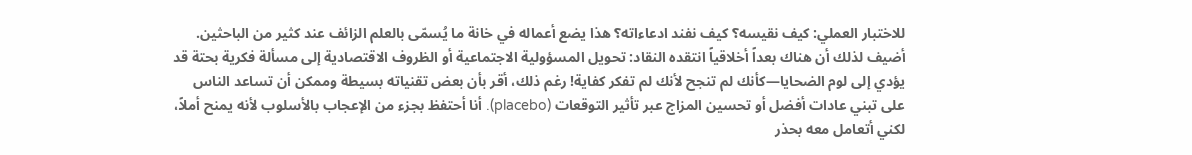للاختبار العملي: كيف نقيسه؟ كيف نفند ادعاءاته؟ هذا يضع أعماله في خانة ما يُسمّى بالعلم الزائف عند كثير من الباحثين.
أضيف لذلك أن هناك بعداً أخلاقياً انتقده النقاد: تحويل المسؤولية الاجتماعية أو الظروف الاقتصادية إلى مسألة فكرية بحتة قد يؤدي إلى لوم الضحايا—كأنك لم تنجح لأنك لم تفكر كفاية! رغم ذلك، أقر بأن بعض تقنياته بسيطة وممكن أن تساعد الناس على تبني عادات أفضل أو تحسين المزاج عبر تأثير التوقعات (placebo). أنا أحتفظ بجزء من الإعجاب بالأسلوب لأنه يمنح أملاً، لكني أتعامل معه بحذر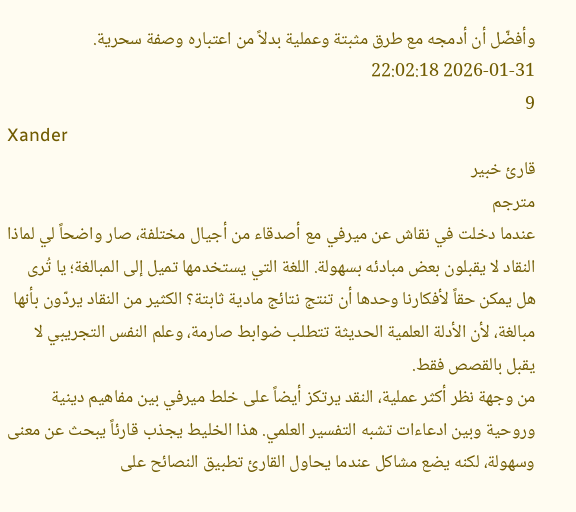وأفضّل أن أدمجه مع طرق مثبتة وعملية بدلاً من اعتباره وصفة سحرية.
2026-01-31 22:02:18
9
Xander
قارئ خبير
مترجم
عندما دخلت في نقاش عن ميرفي مع أصدقاء من أجيال مختلفة، صار واضحاً لي لماذا النقاد لا يقبلون بعض مبادئه بسهولة. اللغة التي يستخدمها تميل إلى المبالغة؛ يا تُرى هل يمكن حقاً لأفكارنا وحدها أن تنتج نتائج مادية ثابتة؟ الكثير من النقاد يردّون بأنها مبالغة، لأن الأدلة العلمية الحديثة تتطلب ضوابط صارمة، وعلم النفس التجريبي لا يقبل بالقصص فقط.
من وجهة نظر أكثر عملية، النقد يرتكز أيضاً على خلط ميرفي بين مفاهيم دينية وروحية وبين ادعاءات تشبه التفسير العلمي. هذا الخليط يجذب قارئاً يبحث عن معنى وسهولة، لكنه يضع مشاكل عندما يحاول القارئ تطبيق النصائح على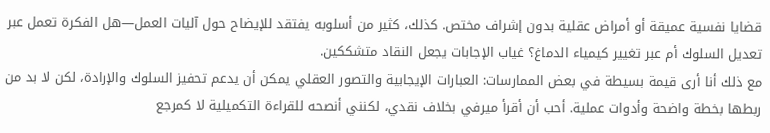قضايا نفسية عميقة أو أمراض عقلية بدون إشراف مختص. كذلك، كثير من أسلوبه يفتقد للإيضاح حول آليات العمل—هل الفكرة تعمل عبر تعديل السلوك أم عبر تغيير كيمياء الدماغ؟ غياب الإجابات يجعل النقاد متشككين.
مع ذلك أنا أرى قيمة بسيطة في بعض الممارسات: العبارات الإيجابية والتصور العقلي يمكن أن يدعم تحفيز السلوك والإرادة، لكن لا بد من ربطها بخطة واضحة وأدوات عملية. أحب أن أقرأ ميرفي بخلاف نقدي، لكنني أنصحه للقراءة التكميلية لا كمرجع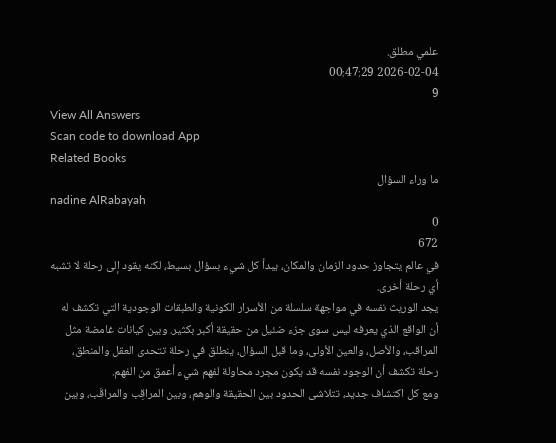علمي مطلق.
2026-02-04 00:47:29
9
View All Answers
Scan code to download App
Related Books
ما وراء السؤال
nadine AlRabayah
0
672
في عالم يتجاوز حدود الزمان والمكان، يبدأ كل شيء بسؤال بسيط، لكنه يقود إلى رحلة لا تشبه أي رحلة أخرى.
يجد الوريث نفسه في مواجهة سلسلة من الأسرار الكونية والطبقات الوجودية التي تكشف له أن الواقع الذي يعرفه ليس سوى جزء ضئيل من حقيقة أكبر بكثير. وبين كيانات غامضة مثل المراقب، والأصل، والعين الأولى، وما قبل السؤال، ينطلق في رحلة تتحدى العقل والمنطق، رحلة تكشف أن الوجود نفسه قد يكون مجرد محاولة لفهم شيء أعمق من الفهم.
ومع كل اكتشاف جديد، تتلاشى الحدود بين الحقيقة والوهم، وبين المراقِب والمراقَب، وبين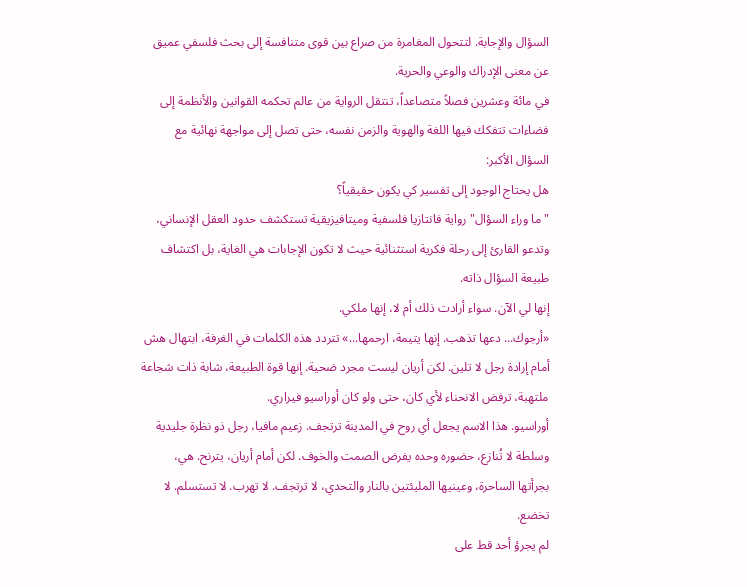السؤال والإجابة. لتتحول المغامرة من صراع بين قوى متنافسة إلى بحث فلسفي عميق عن معنى الإدراك والوعي والحرية.
في مائة وعشرين فصلاً متصاعداً، تنتقل الرواية من عالم تحكمه القوانين والأنظمة إلى فضاءات تتفكك فيها اللغة والهوية والزمن نفسه، حتى تصل إلى مواجهة نهائية مع السؤال الأكبر:
هل يحتاج الوجود إلى تفسير كي يكون حقيقياً؟
"ما وراء السؤال" رواية فانتازيا فلسفية وميتافيزيقية تستكشف حدود العقل الإنساني، وتدعو القارئ إلى رحلة فكرية استثنائية حيث لا تكون الإجابات هي الغاية، بل اكتشاف طبيعة السؤال ذاته.
إنها لي الآن. سواء أرادت ذلك أم لا، إنها ملكي.
«أرجوك... دعها تذهب. إنها يتيمة، ارحمها...» تتردد هذه الكلمات في الغرفة، ابتهال هش أمام إرادة رجل لا تلين. لكن أريان ليست مجرد ضحية. إنها قوة الطبيعة، شابة ذات شجاعة ملتهبة، ترفض الانحناء لأي كان، حتى ولو كان أوراسيو فيراري.
أوراسيو. هذا الاسم يجعل أي روح في المدينة ترتجف. زعيم مافيا، رجل ذو نظرة جليدية وسلطة لا تُنازع، حضوره وحده يفرض الصمت والخوف. لكن أمام أريان، يترنح. هي، بجرأتها الساحرة، وعينيها المليئتين بالنار والتحدي، لا ترتجف. لا تهرب. لا تستسلم. لا تخضع.
لم يجرؤ أحد قط على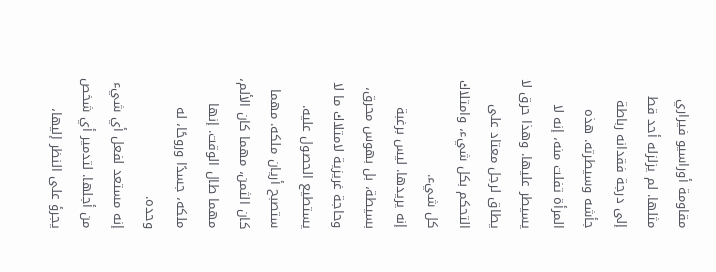مقاومة أوراسيو فيراري مثلها. لم يزلزله أحد قط إلى درجة فقدانه رباطة جأشه وسيطرته. هذه المرأة تفلت منه، إنه لا يسيطر عليها. وهذا حرق لا يطاق لرجل معتاد على التحكم بكل شيء، وامتلاك كل شيء.
إنه يريدها. ليس برغبة بسيطة، بل بهوس محرق، وحاجة غريزية لامتلاك ما لا يستطيع الحصول عليه. ستصبح أريان ملكه. مهما كان الثمن، مهما كان الألم، مهما طال الوقت. إنها ملكه، جسدًا وروحًا، له وحده.
إنه مستعد لفعل أي شيء من أجلها. لتدمير أي شخص يجرؤ على النظر إليها،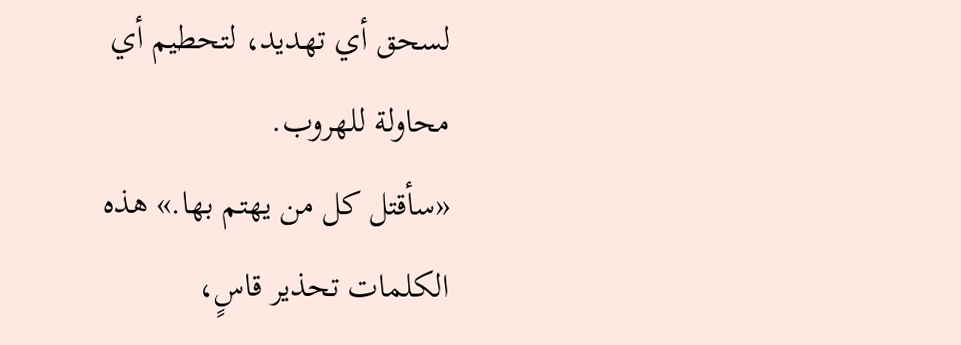لسحق أي تهديد، لتحطيم أي محاولة للهروب.
«سأقتل كل من يهتم بها.» هذه الكلمات تحذير قاسٍ،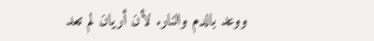ووعد بالدم والنار. لأن أريان لم تعد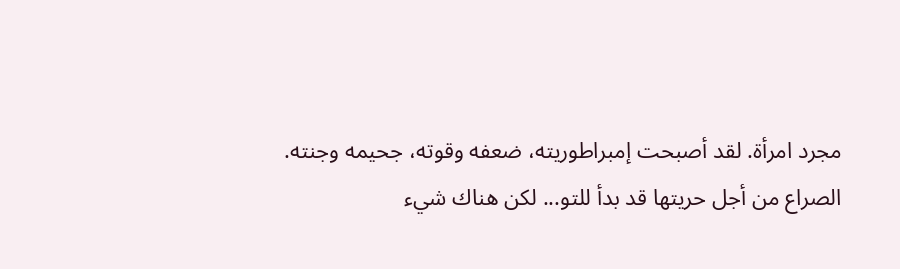مجرد امرأة. لقد أصبحت إمبراطوريته، ضعفه وقوته، جحيمه وجنته.
الصراع من أجل حريتها قد بدأ للتو... لكن هناك شيء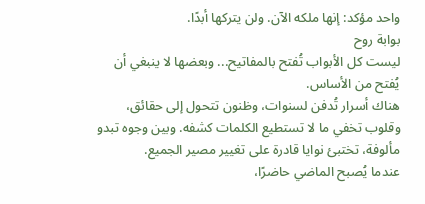واحد مؤكد: إنها ملكه الآن. ولن يتركها أبدًا.
بوابة روح
ليست كل الأبواب تُفتح بالمفاتيح... وبعضها لا ينبغي أن يُفتح من الأساس.
هناك أسرار تُدفن لسنوات، وظنون تتحول إلى حقائق، وقلوب تخفي ما لا تستطيع الكلمات كشفه. وبين وجوه تبدو مألوفة، تختبئ نوايا قادرة على تغيير مصير الجميع.
عندما يُصبح الماضي حاضرًا،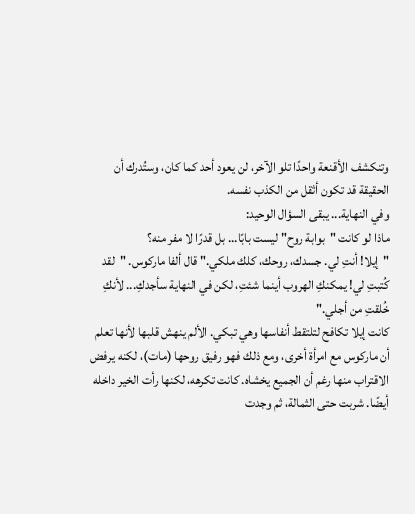وتنكشف الأقنعة واحدًا تلو الآخر، لن يعود أحد كما كان، وستُدرك أن الحقيقة قد تكون أثقل من الكذب نفسه.
وفي النهاية... يبقى السؤال الوحيد:
ماذا لو كانت "بوابة روح" ليست بابًا... بل قدرًا لا مفر منه؟
"إيلا! أنتِ لي. جسدك، روحك، كلك ملكي." قال ألفا ماركوس. "لقد كُتبتِ لي! يمكنكِ الهروب أينما شئتِ، لكن في النهاية سأجدكِ... لأنكِ خُلقتِ من أجلي."
كانت إيلا تكافح لتلتقط أنفاسها وهي تبكي. الألم ينهش قلبها لأنها تعلم أن ماركوس مع امرأة أخرى، ومع ذلك فهو رفيق روحها (مات)، لكنه يرفض الاقتراب منها رغم أن الجميع يخشاه. كانت تكرهه، لكنها رأت الخير داخله أيضًا. شربت حتى الثمالة، ثم وجدت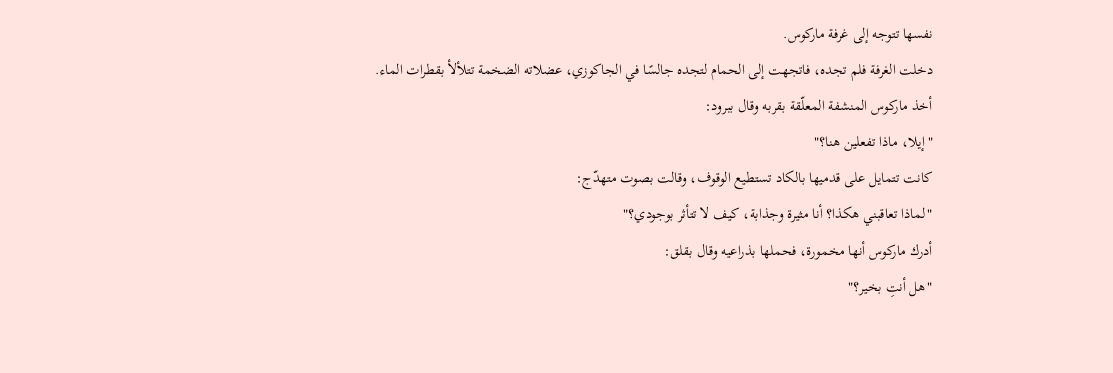نفسها تتوجه إلى غرفة ماركوس.
دخلت الغرفة فلم تجده، فاتجهت إلى الحمام لتجده جالسًا في الجاكوزي، عضلاته الضخمة تتلألأ بقطرات الماء.
أخذ ماركوس المنشفة المعلّقة بقربه وقال ببرود:
"إيلا، ماذا تفعلين هنا؟"
كانت تتمايل على قدميها بالكاد تستطيع الوقوف، وقالت بصوت متهدّج:
"لماذا تعاقبني هكذا؟ أنا مثيرة وجذابة، كيف لا تتأثر بوجودي؟"
أدرك ماركوس أنها مخمورة، فحملها بذراعيه وقال بقلق:
"هل أنتِ بخير؟"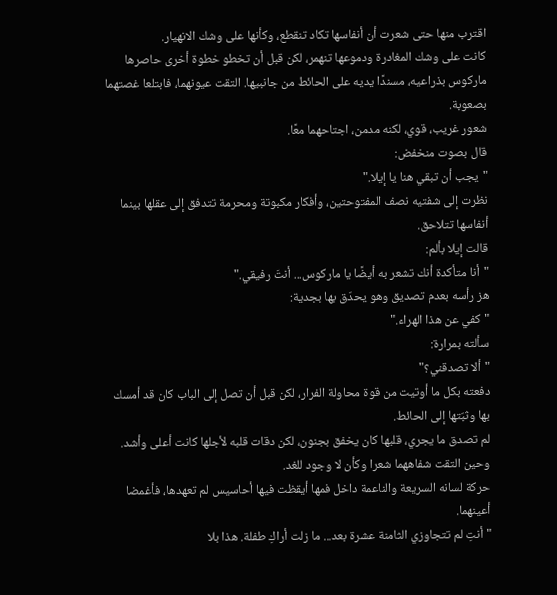اقترب منها حتى شعرت أن أنفاسها تكاد تنقطع، وكأنها على وشك الانهيار.
كانت على وشك المغادرة ودموعها تنهمر، لكن قبل أن تخطو خطوة أخرى حاصرها ماركوس بذراعيه، مسندًا يديه على الحائط من جانبيها. التقت عيونهما، فابتلعا غصتهما بصعوبة.
شعور غريب، قوي، لكنه مدمن، اجتاحهما معًا.
قال بصوت منخفض:
"يجب أن تبقي هنا يا إيلا."
نظرت إلى شفتيه نصف المفتوحتين، وأفكار مكبوتة ومحرمة تتدفق إلى عقلها بينما أنفاسها تتلاحق.
قالت إيلا بألم:
"أنا متأكدة أنك تشعر به أيضًا يا ماركوس... أنتَ رفيقي."
هز رأسه بعدم تصديق وهو يحدّق بها بجدية:
"كفي عن هذا الهراء."
سألته بمرارة:
"ألا تصدقني؟"
دفعته بكل ما أوتيت من قوة محاولة الفرار، لكن قبل أن تصل إلى الباب كان قد أمسك بها وثبّتها إلى الحائط.
لم تصدق ما يجري، قلبها كان يخفق بجنون، لكن دقات قلبه لأجلها كانت أعلى وأشد. وحين التقت شفاههما شعرا وكأن لا وجود للغد.
حركة لسانه السريعة والناعمة داخل فمها أيقظت فيها أحاسيس لم تعهدها، فأغمضا أعينهما.
"أنتِ لم تتجاوزي الثامنة عشرة بعد... ما زلت أراكِ طفلة. هذا بلا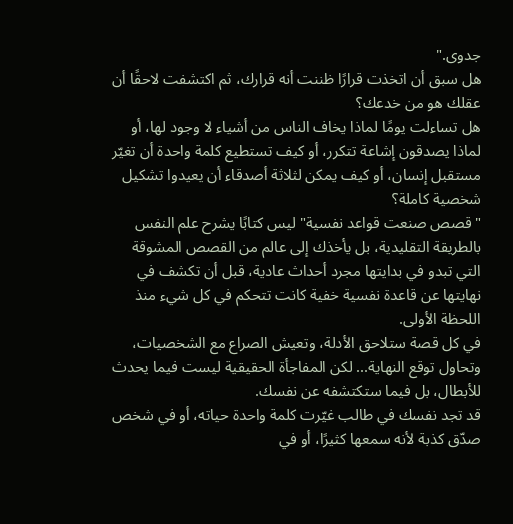جدوى."
هل سبق أن اتخذت قرارًا ظننت أنه قرارك، ثم اكتشفت لاحقًا أن عقلك هو من خدعك؟
هل تساءلت يومًا لماذا يخاف الناس من أشياء لا وجود لها، أو لماذا يصدقون إشاعة تتكرر، أو كيف تستطيع كلمة واحدة أن تغيّر مستقبل إنسان، أو كيف يمكن لثلاثة أصدقاء أن يعيدوا تشكيل شخصية كاملة؟
"قصص صنعت قواعد نفسية" ليس كتابًا يشرح علم النفس بالطريقة التقليدية، بل يأخذك إلى عالم من القصص المشوقة التي تبدو في بدايتها مجرد أحداث عادية، قبل أن تكشف في نهايتها عن قاعدة نفسية خفية كانت تتحكم في كل شيء منذ اللحظة الأولى.
في كل قصة ستلاحق الأدلة، وتعيش الصراع مع الشخصيات، وتحاول توقع النهاية... لكن المفاجأة الحقيقية ليست فيما يحدث للأبطال، بل فيما ستكتشفه عن نفسك.
قد تجد نفسك في طالب غيّرت كلمة واحدة حياته، أو في شخص صدّق كذبة لأنه سمعها كثيرًا، أو في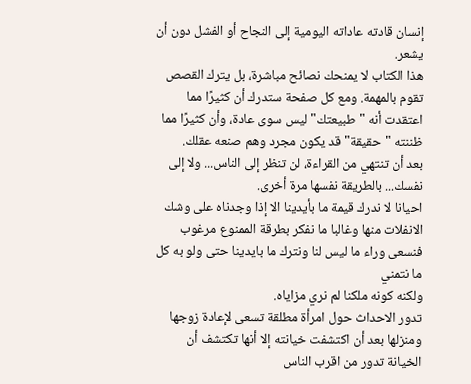إنسان قادته عاداته اليومية إلى النجاح أو الفشل دون أن يشعر.
هذا الكتاب لا يمنحك نصائح مباشرة، بل يترك القصص تقوم بالمهمة. ومع كل صفحة ستدرك أن كثيرًا مما اعتقدت أنه "طبيعتك" ليس سوى عادة، وأن كثيرًا مما ظننته "حقيقة" قد يكون مجرد وهم صنعه عقلك.
بعد أن تنتهي من القراءة، لن تنظر إلى الناس... ولا إلى نفسك... بالطريقة نفسها مرة أخرى.
احيانا لا ندرك قيمة ما بأيدينا الا إذا وجدناه على وشك الانفلات منها وغالبا ما نفكر بطرقة الممنوع مرغوب فنسعى وراء ما ليس لنا ونترك ما بايدينا حتى ولو به كل ما نتمني
ولكنه كونه ملكنا لم نري مزاياه.
تدور الاحداث حول امرأة مطلقة تسعى لإعادة زوجها ومنزلها بعد أن اكتشفت خيانته إلا أنها تكتشف أن الخيانة تدور من اقرب الناس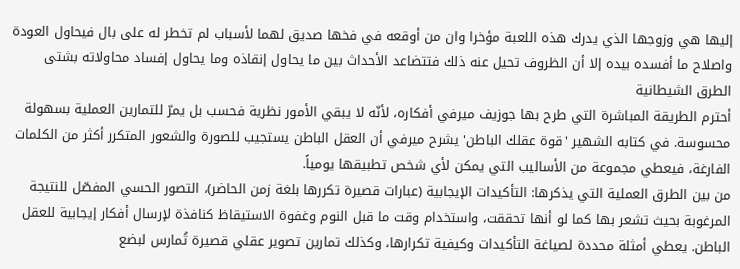إليها هي وزوجها الذي يدرك هذه اللعبة مؤخرا وان من أوقعه في فخها صديق لهما لأسباب لم تخطر له على بال فيحاول العودة واصلاح ما أفسده بيده إلا أن الظروف تحيل عنه ذلك فتتضاعد الأحداث بين ما يحاول إنقاذه وما يحاول إفساد محاولاته بشتى الطرق الشيطانية
أحترم الطريقة المباشرة التي طرح بها جوزيف ميرفي أفكاره، لأنّه لا يبقي الأمور نظرية فحسب بل يمرّ للتمارين العملية بسهولة محسوسة. في كتابه الشهير 'قوة عقلك الباطن' يشرح ميرفي أن العقل الباطن يستجيب للصورة والشعور المتكرر أكثر من الكلمات الفارغة، فيعطي مجموعة من الأساليب التي يمكن لأي شخص تطبيقها يومياً.
من بين الطرق العملية التي يذكرها: التأكيدات الإيجابية (عبارات قصيرة تكررها بلغة زمن الحاضر)، التصور الحسي المفصّل للنتيجة المرغوبة بحيث تشعر بها كما لو أنها تحققت، واستخدام وقت ما قبل النوم وغفوة الاستيقاظ كنافذة لإرسال أفكار إيجابية للعقل الباطن. يعطي أمثلة محددة لصياغة التأكيدات وكيفية تكرارها، وكذلك تمارين تصوير عقلي قصيرة تُمارس لبضع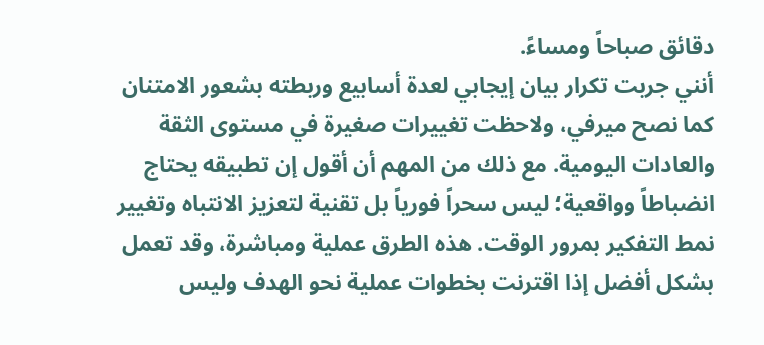دقائق صباحاً ومساءً.
أنني جربت تكرار بيان إيجابي لعدة أسابيع وربطته بشعور الامتنان كما نصح ميرفي، ولاحظت تغييرات صغيرة في مستوى الثقة والعادات اليومية. مع ذلك من المهم أن أقول إن تطبيقه يحتاج انضباطاً وواقعية؛ ليس سحراً فورياً بل تقنية لتعزيز الانتباه وتغيير نمط التفكير بمرور الوقت. هذه الطرق عملية ومباشرة، وقد تعمل بشكل أفضل إذا اقترنت بخطوات عملية نحو الهدف وليس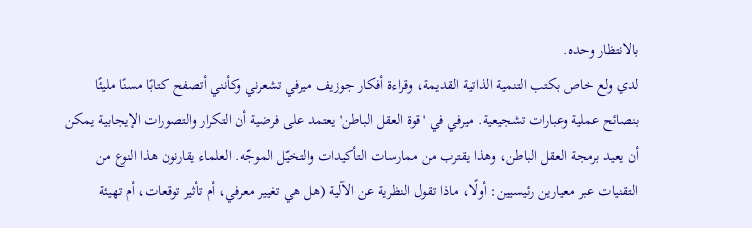بالانتظار وحده.
لدي ولع خاص بكتب التنمية الذاتية القديمة، وقراءة أفكار جوزيف ميرفي تشعرني وكأنني أتصفح كتابًا مسنًا مليئًا بنصائح عملية وعبارات تشجيعية. ميرفي في 'قوة العقل الباطن' يعتمد على فرضية أن التكرار والتصورات الإيجابية يمكن أن يعيد برمجة العقل الباطن، وهذا يقترب من ممارسات التأكيدات والتخيّل الموجّه. العلماء يقارنون هذا النوع من التقنيات عبر معيارين رئيسيين: أولًا، ماذا تقول النظرية عن الآلية (هل هي تغيير معرفي، أم تأثير توقعات، أم تهيئة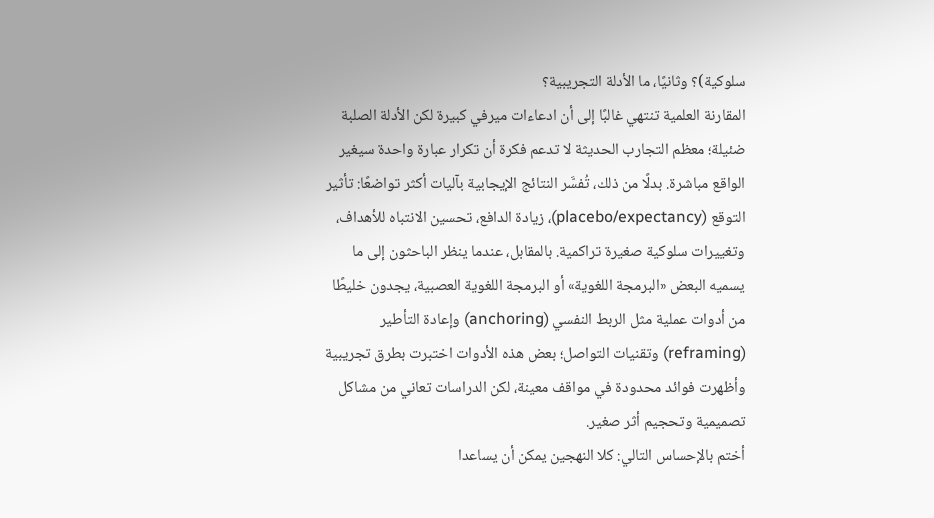سلوكية)؟ وثانيًا، ما الأدلة التجريبية؟
المقارنة العلمية تنتهي غالبًا إلى أن ادعاءات ميرفي كبيرة لكن الأدلة الصلبة ضئيلة؛ معظم التجارب الحديثة لا تدعم فكرة أن تكرار عبارة واحدة سيغير الواقع مباشرة. بدلًا من ذلك، تُفسَّر النتائج الإيجابية بآليات أكثر تواضعًا: تأثير التوقع (placebo/expectancy)، زيادة الدافع، تحسين الانتباه للأهداف، وتغييرات سلوكية صغيرة تراكمية. بالمقابل، عندما ينظر الباحثون إلى ما يسميه البعض «البرمجة اللغوية» أو البرمجة اللغوية العصبية، يجدون خليطًا من أدوات عملية مثل الربط النفسي (anchoring) وإعادة التأطير (reframing) وتقنيات التواصل؛ بعض هذه الأدوات اختبرت بطرق تجريبية وأظهرت فوائد محدودة في مواقف معينة، لكن الدراسات تعاني من مشاكل تصميمية وتحجيم أثر صغير.
أختم بالإحساس التالي: كلا النهجين يمكن أن يساعدا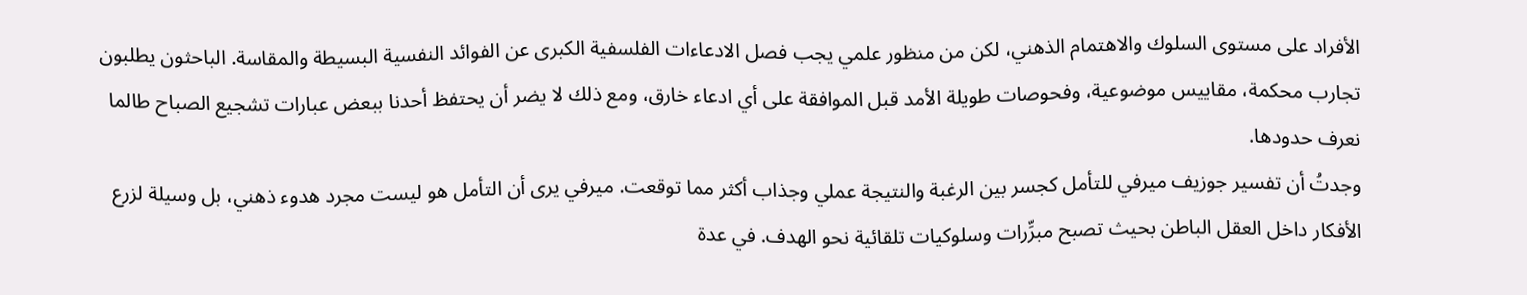الأفراد على مستوى السلوك والاهتمام الذهني، لكن من منظور علمي يجب فصل الادعاءات الفلسفية الكبرى عن الفوائد النفسية البسيطة والمقاسة. الباحثون يطلبون تجارب محكمة، مقاييس موضوعية، وفحوصات طويلة الأمد قبل الموافقة على أي ادعاء خارق، ومع ذلك لا يضر أن يحتفظ أحدنا ببعض عبارات تشجيع الصباح طالما نعرف حدودها.
وجدتُ أن تفسير جوزيف ميرفي للتأمل كجسر بين الرغبة والنتيجة عملي وجذاب أكثر مما توقعت. ميرفي يرى أن التأمل هو ليست مجرد هدوء ذهني، بل وسيلة لزرع الأفكار داخل العقل الباطن بحيث تصبح مبرِّرات وسلوكيات تلقائية نحو الهدف. في عدة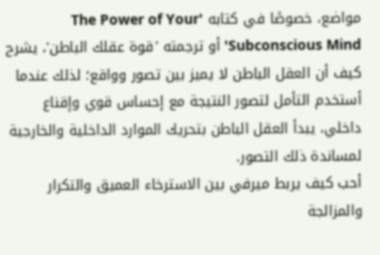مواضع، خصوصًا في كتابه 'The Power of Your Subconscious Mind' أو ترجمته 'قوة عقلك الباطن'، يشرح كيف أن العقل الباطن لا يميز بين تصور وواقع؛ لذلك عندما أستخدم التأمل لتصور النتيجة مع إحساس قوي وإقناع داخلي، يبدأ العقل الباطن بتحريك الموارد الداخلية والخارجية لمساندة ذلك التصور.
أحب كيف يربط ميرفي بين الاسترخاء العميق والتكرار والمزالجة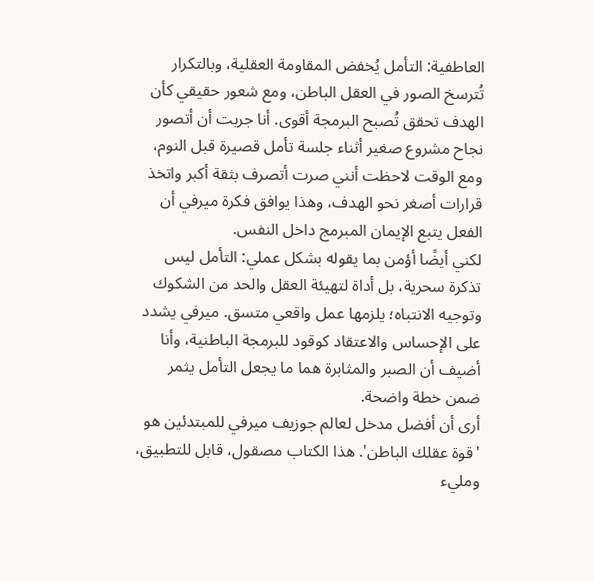العاطفية: التأمل يُخفض المقاومة العقلية، وبالتكرار تُترسخ الصور في العقل الباطن، ومع شعور حقيقي كأن الهدف تحقق تُصبح البرمجة أقوى. أنا جربت أن أتصور نجاح مشروع صغير أثناء جلسة تأمل قصيرة قبل النوم، ومع الوقت لاحظت أنني صرت أتصرف بثقة أكبر واتخذ قرارات أصغر نحو الهدف، وهذا يوافق فكرة ميرفي أن الفعل يتبع الإيمان المبرمج داخل النفس.
لكني أيضًا أؤمن بما يقوله بشكل عملي: التأمل ليس تذكرة سحرية، بل أداة لتهيئة العقل والحد من الشكوك وتوجيه الانتباه؛ يلزمها عمل واقعي متسق. ميرفي يشدد على الإحساس والاعتقاد كوقود للبرمجة الباطنية، وأنا أضيف أن الصبر والمثابرة هما ما يجعل التأمل يثمر ضمن خطة واضحة.
أرى أن أفضل مدخل لعالم جوزيف ميرفي للمبتدئين هو 'قوة عقلك الباطن'. هذا الكتاب مصقول، قابل للتطبيق، ومليء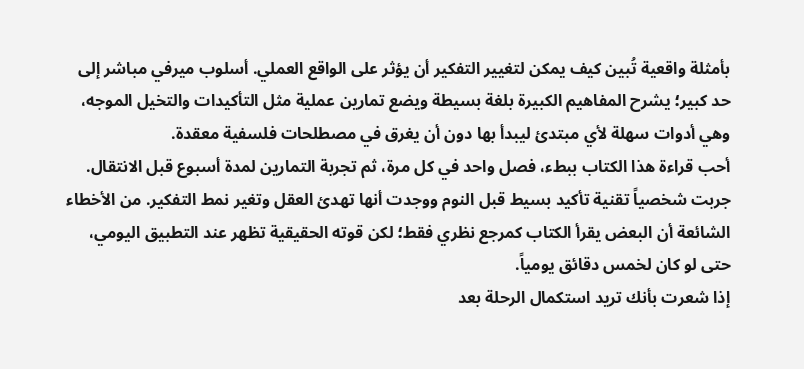بأمثلة واقعية تُبين كيف يمكن لتغيير التفكير أن يؤثر على الواقع العملي. أسلوب ميرفي مباشر إلى حد كبير؛ يشرح المفاهيم الكبيرة بلغة بسيطة ويضع تمارين عملية مثل التأكيدات والتخيل الموجه، وهي أدوات سهلة لأي مبتدئ ليبدأ بها دون أن يغرق في مصطلحات فلسفية معقدة.
أحب قراءة هذا الكتاب ببطء، فصل واحد في كل مرة، ثم تجربة التمارين لمدة أسبوع قبل الانتقال. جربت شخصياً تقنية تأكيد بسيط قبل النوم ووجدت أنها تهدئ العقل وتغير نمط التفكير. من الأخطاء الشائعة أن البعض يقرأ الكتاب كمرجع نظري فقط؛ لكن قوته الحقيقية تظهر عند التطبيق اليومي، حتى لو كان لخمس دقائق يومياً.
إذا شعرت بأنك تريد استكمال الرحلة بعد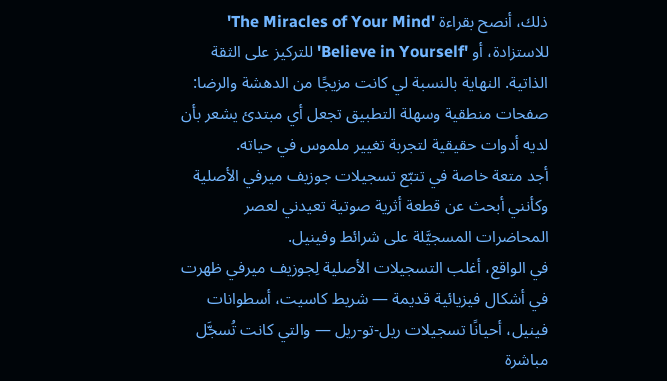ذلك، أنصح بقراءة 'The Miracles of Your Mind' للاستزادة، أو 'Believe in Yourself' للتركيز على الثقة الذاتية. النهاية بالنسبة لي كانت مزيجًا من الدهشة والرضا: صفحات منطقية وسهلة التطبيق تجعل أي مبتدئ يشعر بأن لديه أدوات حقيقية لتجربة تغيير ملموس في حياته.
أجد متعة خاصة في تتبّع تسجيلات جوزيف ميرفي الأصلية وكأنني أبحث عن قطعة أثرية صوتية تعيدني لعصر المحاضرات المسجيَّلة على شرائط وفينيل.
في الواقع، أغلب التسجيلات الأصلية لِجوزيف ميرفي ظهرت في أشكال فيزيائية قديمة — شريط كاسيت، أسطوانات فينيل، أحيانًا تسجيلات ريل-تو-ريل — والتي كانت تُسجَّل مباشرة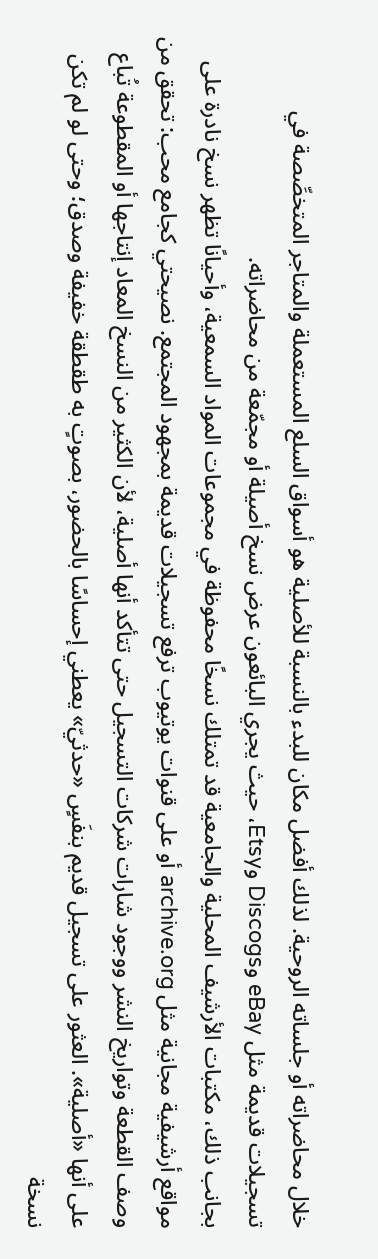خلال محاضراته أو جلساته الروحية. لذلك أفضل مكان للبدء بالنسبة للأصلية هو أسواق السلع المستعملة والمتاجر المتخصِّصة في تسجيلات قديمة مثل eBay وDiscogs وEtsy، حيث يجري البائعون عرض نسخ أصيلة أو مجمّعة من محاضراته.
بجانب ذلك، مكتبات الأرشيف المحلية والجامعية قد تمتلك نسخًا محفوظة في مجموعات المواد السمعية، وأحيانًا تظهر نسخ نادرة على مواقع أرشيفية مجانية مثل archive.org أو على قنوات يوتيوب ترفع تسجيلات قديمة بمجهود المجتمع. نصيحتي كجامع محب: تحقق من وصف القطعة وتواريخ النشر ووجود شارات شركات التسجيل حتى تتأكد أنها أصلية، لأن الكثير من النسخ المعاد إنتاجها أو المقطوعة تُباع على أنها «أصلية». العثور على تسجيل قديم بنفَسٍ «حدثيّ» يعطني إحساسًا بالحضور، بصوتٍ به طقطقة خفيفة وصدق؛ وحتى لو لم تكن نسخة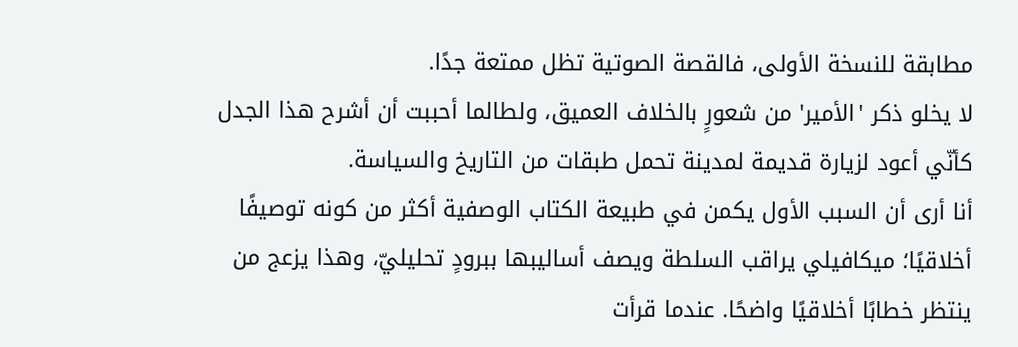مطابقة للنسخة الأولى، فالقصة الصوتية تظل ممتعة جدًا.
لا يخلو ذكر 'الأمير' من شعورٍ بالخلاف العميق، ولطالما أحببت أن أشرح هذا الجدل كأنّي أعود لزيارة قديمة لمدينة تحمل طبقات من التاريخ والسياسة.
أنا أرى أن السبب الأول يكمن في طبيعة الكتاب الوصفية أكثر من كونه توصيفًا أخلاقيًا؛ ميكافيلي يراقب السلطة ويصف أساليبها ببرودٍ تحليليّ، وهذا يزعج من ينتظر خطابًا أخلاقيًا واضحًا. عندما قرأت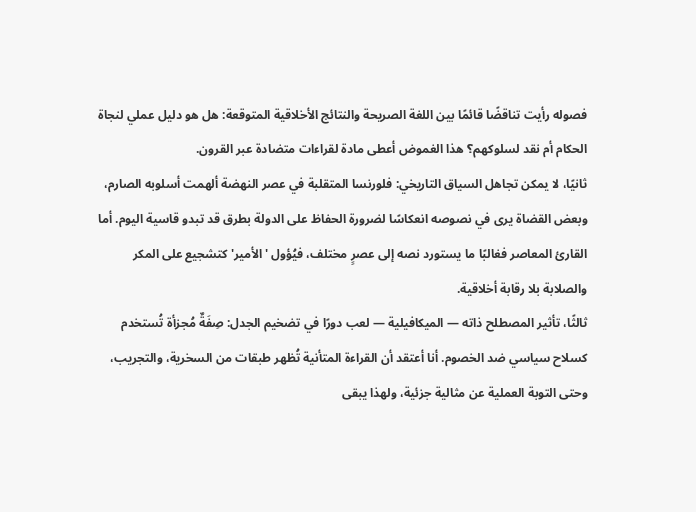فصوله رأيت تناقضًا قائمًا بين اللغة الصريحة والنتائج الأخلاقية المتوقعة: هل هو دليل عملي لنجاة الحكام أم نقد لسلوكهم؟ هذا الغموض أعطى مادة لقراءات متضادة عبر القرون.
ثانيًا، لا يمكن تجاهل السياق التاريخي: فلورنسا المتقلبة في عصر النهضة ألهمت أسلوبه الصارم، وبعض القضاة يرى في نصوصه انعكاسًا لضرورة الحفاظ على الدولة بطرق قد تبدو قاسية اليوم. أما القارئ المعاصر فغالبًا ما يستورد نصه إلى عصرٍ مختلف، فيُؤول 'الأمير' كتشجيع على المكر والصلابة بلا رقابة أخلاقية.
ثالثًا، تأثير المصطلح ذاته — الميكافيلية — لعب دورًا في تضخيم الجدل: صِفَةٌ مُجزأة تُستخدم كسلاح سياسي ضد الخصوم. أنا أعتقد أن القراءة المتأنية تُظهر طبقات من السخرية، والتجريب، وحتى التوبة العملية عن مثالية جزئية، ولهذا يبقى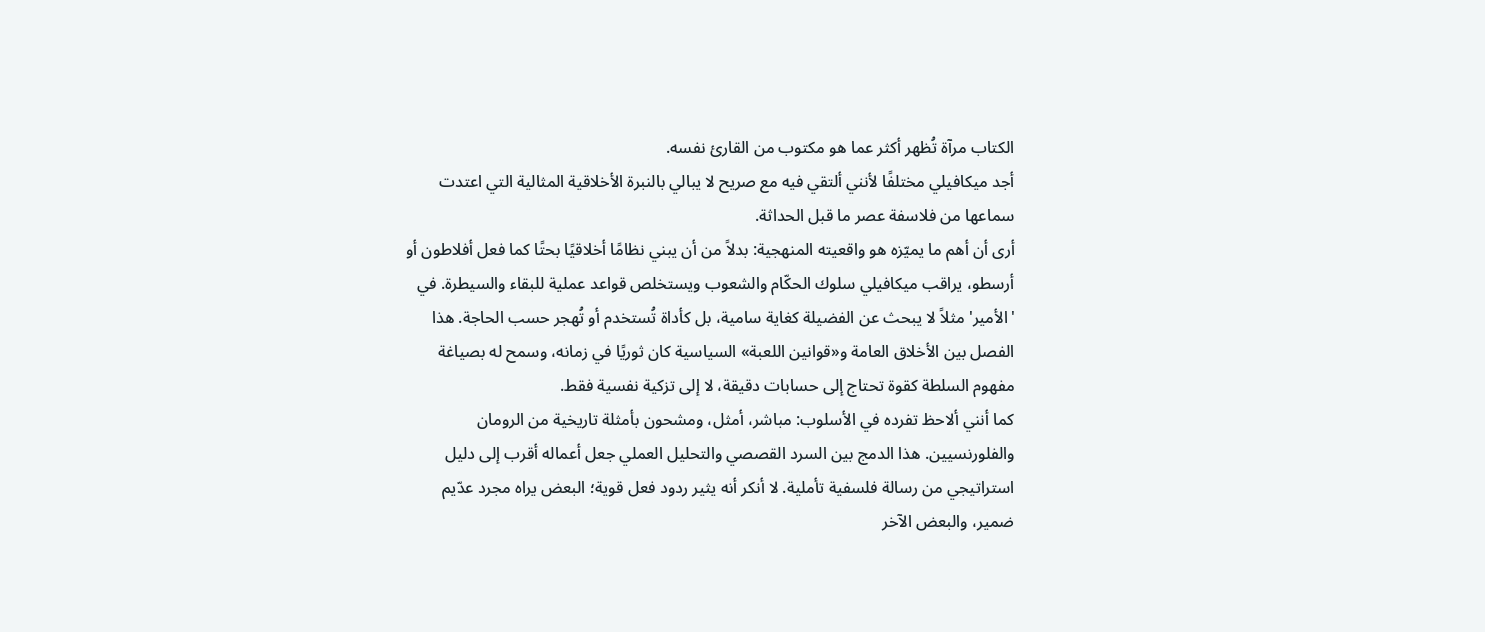الكتاب مرآة تُظهر أكثر عما هو مكتوب من القارئ نفسه.
أجد ميكافيلي مختلفًا لأنني ألتقي فيه مع صريح لا يبالي بالنبرة الأخلاقية المثالية التي اعتدت سماعها من فلاسفة عصر ما قبل الحداثة.
أرى أن أهم ما يميّزه هو واقعيته المنهجية: بدلاً من أن يبني نظامًا أخلاقيًا بحتًا كما فعل أفلاطون أو أرسطو، يراقب ميكافيلي سلوك الحكّام والشعوب ويستخلص قواعد عملية للبقاء والسيطرة. في 'الأمير' مثلاً لا يبحث عن الفضيلة كغاية سامية، بل كأداة تُستخدم أو تُهجر حسب الحاجة. هذا الفصل بين الأخلاق العامة و«قوانين اللعبة» السياسية كان ثوريًا في زمانه، وسمح له بصياغة مفهوم السلطة كقوة تحتاج إلى حسابات دقيقة، لا إلى تزكية نفسية فقط.
كما أنني ألاحظ تفرده في الأسلوب: مباشر، أمثل، ومشحون بأمثلة تاريخية من الرومان والفلورنسيين. هذا الدمج بين السرد القصصي والتحليل العملي جعل أعماله أقرب إلى دليل استراتيجي من رسالة فلسفية تأملية. لا أنكر أنه يثير ردود فعل قوية؛ البعض يراه مجرد عدّيم ضمير، والبعض الآخر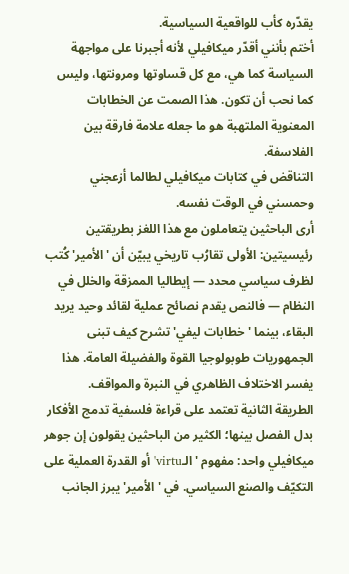يقدّره كأب للواقعية السياسية.
أختم بأنني أقدّر ميكافيلي لأنه أجبرنا على مواجهة السياسة كما هي، مع كل قساوتها ومرونتها، وليس كما نحب أن تكون. هذا الصمت عن الخطابات المعنوية الملتهبة هو ما جعله علامة فارقة بين الفلاسفة.
التناقض في كتابات ميكافيلي لطالما أزعجني وحمسني في الوقت نفسه.
أرى الباحثين يتعاملون مع هذا اللغز بطريقتين رئيسيتين: الأولى تقارُب تاريخي يبيّن أن 'الأمير' كُتب لظرف سياسي محدد — إيطاليا الممزقة والخلل في النظام — فالنص يقدم نصائح عملية لقائد وحيد يريد البقاء، بينما 'خطابات ليفي' تشرح كيف تبنى الجمهوريات طوبولوجيا القوة والفضيلة العامة. هذا يفسر الاختلاف الظاهري في النبرة والمواقف.
الطريقة الثانية تعتمد على قراءة فلسفية تدمج الأفكار بدل الفصل بينها؛ الكثير من الباحثين يقولون إن جوهر ميكافيلي واحد: مفهوم 'الـvirtu' أو القدرة العملية على التكيّف والصنع السياسي. في 'الأمير' يبرز الجانب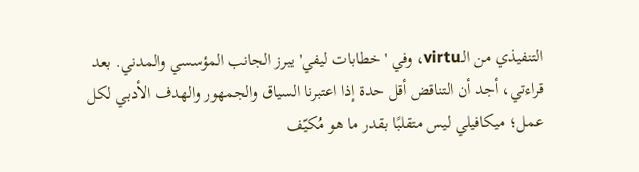التنفيذي من الـvirtu، وفي 'خطابات ليفي' يبرز الجانب المؤسسي والمدني. بعد قراءتي، أجد أن التناقض أقل حدة إذا اعتبرنا السياق والجمهور والهدف الأدبي لكل عمل؛ ميكافيلي ليس متقلبًا بقدر ما هو مُكيّف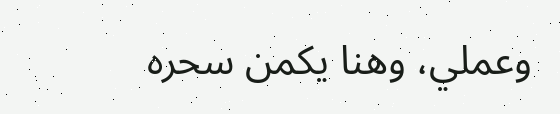وعملي، وهنا يكمن سحره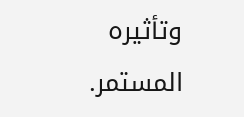وتأثيره المستمر.